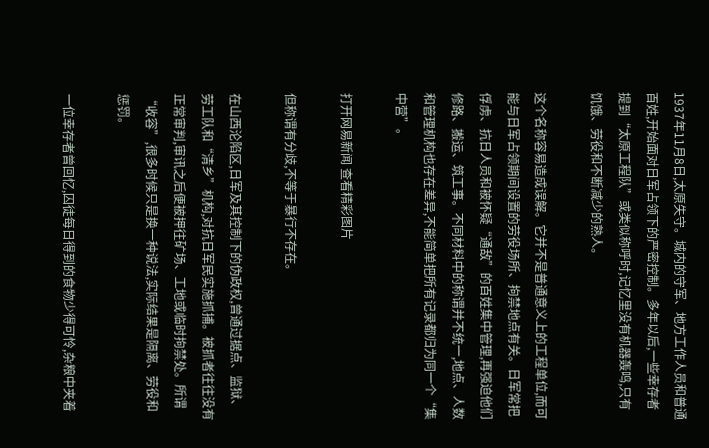1937年11月8日,太原失守。城内的守军、地方工作人员和普通百姓,开始面对日军占领下的严密控制。多年以后,一些幸存者提到“太原工程队”或类似称呼时,记忆里没有机器轰鸣,只有饥饿、劳役和不断减少的熟人。

这个名称容易造成误解。它并不是普通意义上的工程单位,而可能与日军占领期间设置的劳役场所、拘禁地点有关。日军常把俘虏、抗日人员和被怀疑“通敌”的百姓集中管理,再强迫他们修路、搬运、筑工事。不同材料中的称谓并不统一,地点、人数和管理机构也存在差异,不能简单把所有记录都归为同一个“集中营”。

打开网易新闻 查看精彩图片

但称谓有分歧,不等于暴行不存在。

在山西沦陷区,日军及其控制下的伪政权,曾通过据点、监狱、劳工队和“清乡”机构,对抗日军民实施抓捕。被抓者往往没有正常审判,审讯之后便被押往矿场、工地或临时拘禁处。所谓“收容”,很多时候只是换一种说法,实际结果是隔离、劳役和惩罚。

一位幸存者曾回忆,囚徒每日得到的食物少得可怜,杂粮中夹着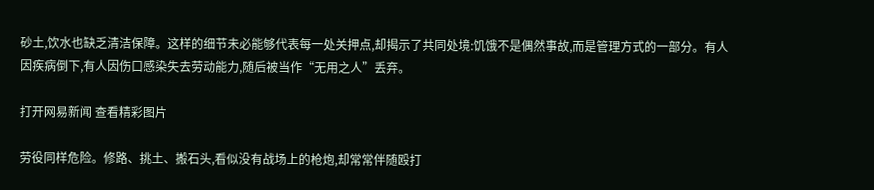砂土,饮水也缺乏清洁保障。这样的细节未必能够代表每一处关押点,却揭示了共同处境:饥饿不是偶然事故,而是管理方式的一部分。有人因疾病倒下,有人因伤口感染失去劳动能力,随后被当作“无用之人”丢弃。

打开网易新闻 查看精彩图片

劳役同样危险。修路、挑土、搬石头,看似没有战场上的枪炮,却常常伴随殴打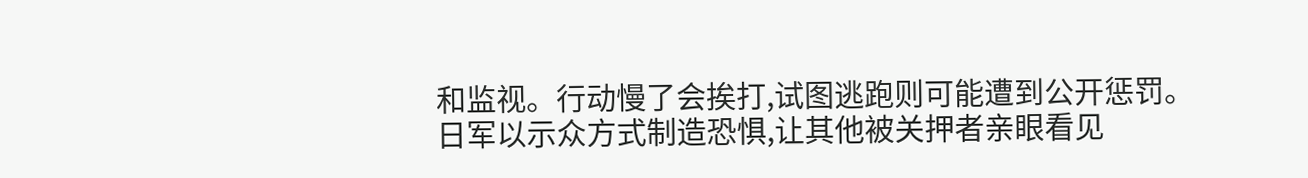和监视。行动慢了会挨打,试图逃跑则可能遭到公开惩罚。日军以示众方式制造恐惧,让其他被关押者亲眼看见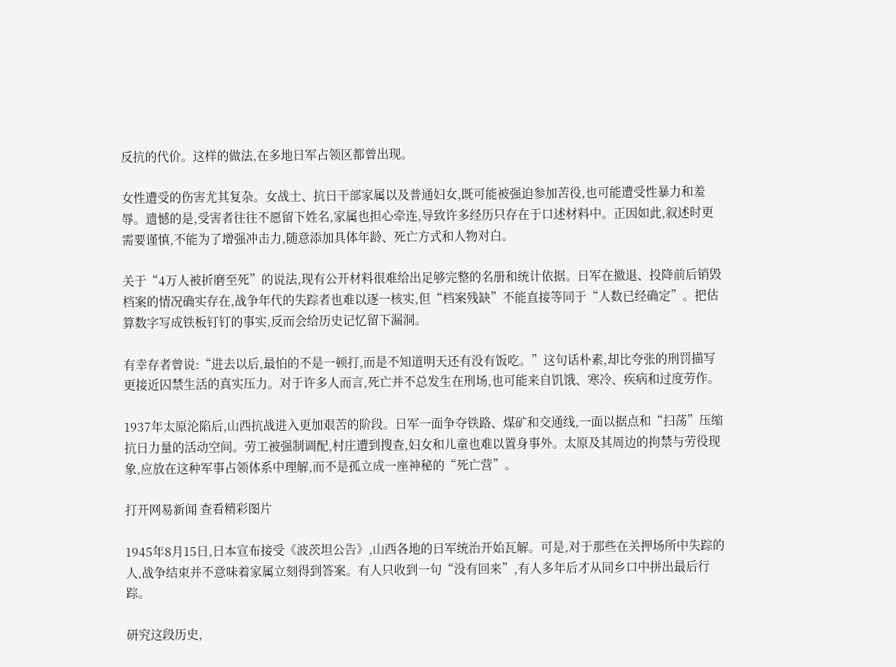反抗的代价。这样的做法,在多地日军占领区都曾出现。

女性遭受的伤害尤其复杂。女战士、抗日干部家属以及普通妇女,既可能被强迫参加苦役,也可能遭受性暴力和羞辱。遗憾的是,受害者往往不愿留下姓名,家属也担心牵连,导致许多经历只存在于口述材料中。正因如此,叙述时更需要谨慎,不能为了增强冲击力,随意添加具体年龄、死亡方式和人物对白。

关于“4万人被折磨至死”的说法,现有公开材料很难给出足够完整的名册和统计依据。日军在撤退、投降前后销毁档案的情况确实存在,战争年代的失踪者也难以逐一核实,但“档案残缺”不能直接等同于“人数已经确定”。把估算数字写成铁板钉钉的事实,反而会给历史记忆留下漏洞。

有幸存者曾说:“进去以后,最怕的不是一顿打,而是不知道明天还有没有饭吃。”这句话朴素,却比夸张的刑罚描写更接近囚禁生活的真实压力。对于许多人而言,死亡并不总发生在刑场,也可能来自饥饿、寒冷、疾病和过度劳作。

1937年太原沦陷后,山西抗战进入更加艰苦的阶段。日军一面争夺铁路、煤矿和交通线,一面以据点和“扫荡”压缩抗日力量的活动空间。劳工被强制调配,村庄遭到搜查,妇女和儿童也难以置身事外。太原及其周边的拘禁与劳役现象,应放在这种军事占领体系中理解,而不是孤立成一座神秘的“死亡营”。

打开网易新闻 查看精彩图片

1945年8月15日,日本宣布接受《波茨坦公告》,山西各地的日军统治开始瓦解。可是,对于那些在关押场所中失踪的人,战争结束并不意味着家属立刻得到答案。有人只收到一句“没有回来”,有人多年后才从同乡口中拼出最后行踪。

研究这段历史,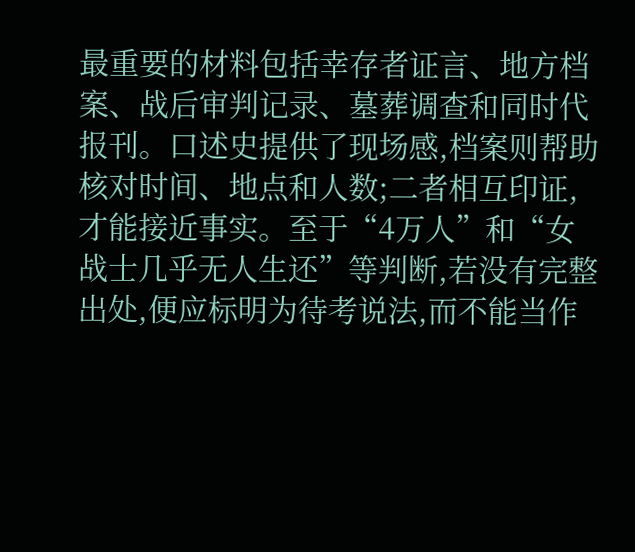最重要的材料包括幸存者证言、地方档案、战后审判记录、墓葬调查和同时代报刊。口述史提供了现场感,档案则帮助核对时间、地点和人数;二者相互印证,才能接近事实。至于“4万人”和“女战士几乎无人生还”等判断,若没有完整出处,便应标明为待考说法,而不能当作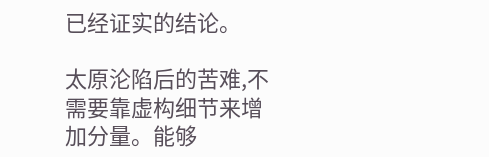已经证实的结论。

太原沦陷后的苦难,不需要靠虚构细节来增加分量。能够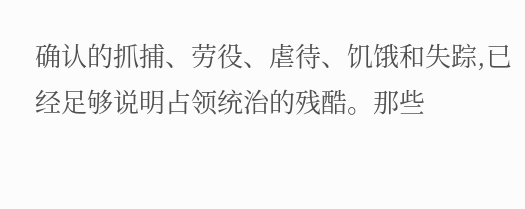确认的抓捕、劳役、虐待、饥饿和失踪,已经足够说明占领统治的残酷。那些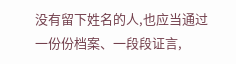没有留下姓名的人,也应当通过一份份档案、一段段证言,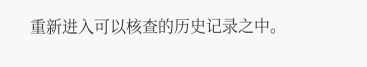重新进入可以核查的历史记录之中。